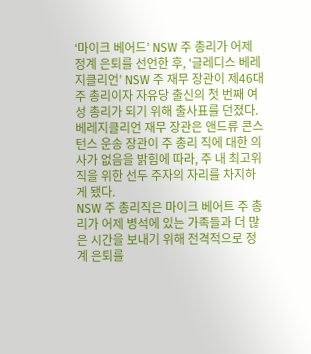‘마이크 베어드’ NSW 주 총리가 어제 정계 은퇴를 선언한 후, ‘글레디스 베레지클리언’ NSW 주 재무 장관이 제46대 주 총리이자 자유당 출신의 첫 번째 여성 총리가 되기 위해 출사표를 던졌다.
베레지클리언 재무 장관은 앤드류 콘스턴스 운송 장관이 주 총리 직에 대한 의사가 없음을 밝힘에 따라, 주 내 최고위직을 위한 선두 주자의 자리를 차지하게 됐다.
NSW 주 총리직은 마이크 베어트 주 총리가 어제 병석에 있는 가족들과 더 많은 시간을 보내기 위해 전격적으로 정계 은퇴를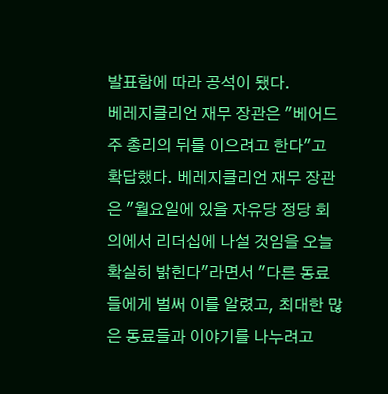발표함에 따라 공석이 됐다.
베레지클리언 재무 장관은 "베어드 주 총리의 뒤를 이으려고 한다"고 확답했다. 베레지클리언 재무 장관은 "월요일에 있을 자유당 정당 회의에서 리더십에 나설 것임을 오늘 확실히 밝힌다"라면서 "다른 동료들에게 벌써 이를 알렸고, 최대한 많은 동료들과 이야기를 나누려고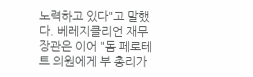노력하고 있다"고 말했다. 베레지클리언 재무 장관은 이어 "돔 페로테트 의원에게 부 총리가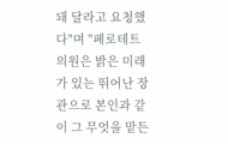돼 달라고 요청했다"며 "페로테트 의원은 밝은 미래가 있는 뛰어난 장관으로 본인과 같이 그 무엇을 맡든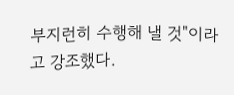부지런히 수행해 낼 것"이라고 강조했다.